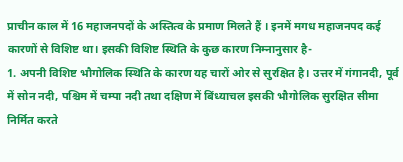प्राचीन काल में 16 महाजनपदों के अस्तित्व के प्रमाण मिलते हैं । इनमें मगध महाजनपद कई कारणों से विशिष्ट था। इसकी विशिष्ट स्थिति के कुछ कारण निम्नानुसार है-
1. अपनी विशिष्ट भौगोलिक स्थिति के कारण यह चारों ओर से सुरक्षित है। उत्तर में गंगानदी, पूर्व में सोन नदी, पश्चिम में चम्पा नदी तथा दक्षिण में बिंध्याचल इसकी भौगोलिक सुरक्षित सीमा निर्मित करते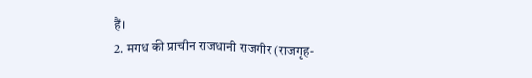हैं।
2. मगध की प्राचीन राजधानी राजगीर (राजगृह-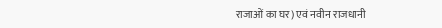राजाओं का घर) एवं नवीन राजधानी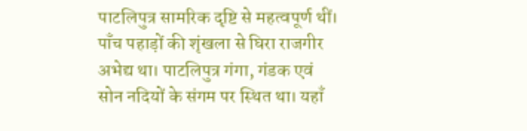पाटलिपुत्र सामरिक दृष्टि से महत्वपूर्ण थीं। पाँच पहाड़ों की शृंखला से घिरा राजगीर अभेद्य था। पाटलिपुत्र गंगा, गंडक एवं सोन नदियों के संगम पर स्थित था। यहाँ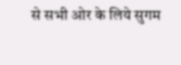से सभी ओर के लिये सुगम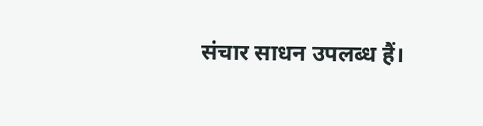संचार साधन उपलब्ध हैं।